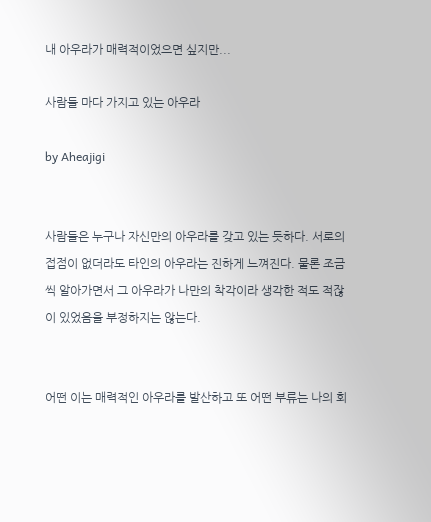내 아우라가 매력적이었으면 싶지만...

사람들 마다 가지고 있는 아우라

by Aheajigi


사람들은 누구나 자신만의 아우라를 갖고 있는 듯하다. 서로의 접점이 없더라도 타인의 아우라는 진하게 느껴진다. 물론 조금씩 알아가면서 그 아우라가 나만의 착각이라 생각한 적도 적잖이 있었음을 부정하지는 않는다.


어떤 이는 매력적인 아우라를 발산하고 또 어떤 부류는 나의 회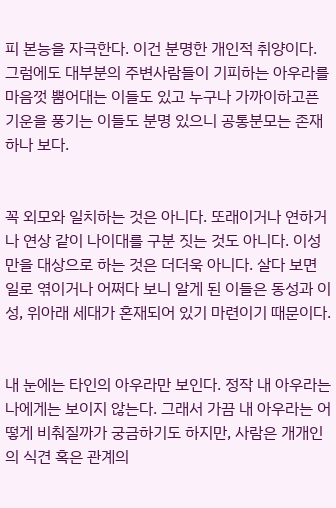피 본능을 자극한다. 이건 분명한 개인적 취양이다. 그럼에도 대부분의 주변사람들이 기피하는 아우라를 마음껏 뿜어대는 이들도 있고 누구나 가까이하고픈 기운을 풍기는 이들도 분명 있으니 공통분모는 존재하나 보다.


꼭 외모와 일치하는 것은 아니다. 또래이거나 연하거나 연상 같이 나이대를 구분 짓는 것도 아니다. 이성만을 대상으로 하는 것은 더더욱 아니다. 살다 보면 일로 엮이거나 어쩌다 보니 알게 된 이들은 동성과 이성, 위아래 세대가 혼재되어 있기 마련이기 때문이다.


내 눈에는 타인의 아우라만 보인다. 정작 내 아우라는 나에게는 보이지 않는다. 그래서 가끔 내 아우라는 어떻게 비춰질까가 궁금하기도 하지만, 사람은 개개인의 식견 혹은 관계의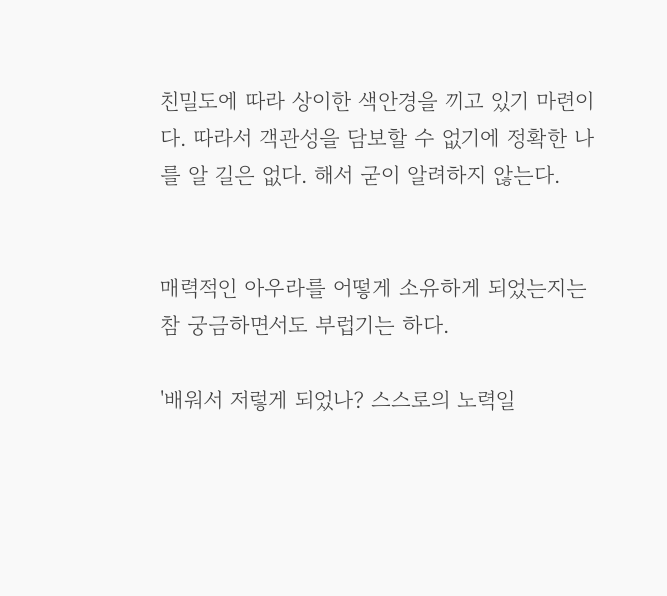친밀도에 따라 상이한 색안경을 끼고 있기 마련이다. 따라서 객관성을 담보할 수 없기에 정확한 나를 알 길은 없다. 해서 굳이 알려하지 않는다.


매력적인 아우라를 어떻게 소유하게 되었는지는 참 궁금하면서도 부럽기는 하다.

'배워서 저렇게 되었나? 스스로의 노력일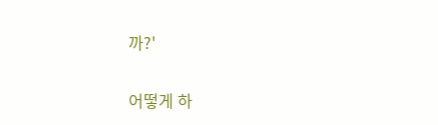까?'

어떻게 하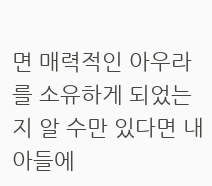면 매력적인 아우라를 소유하게 되었는지 알 수만 있다면 내 아들에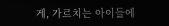게, 가르치는 아이들에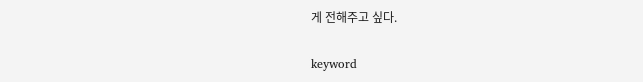게 전해주고 싶다.

keyword